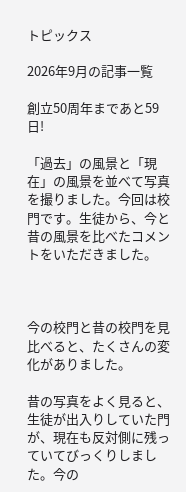トピックス

2026年9月の記事一覧

創立50周年まであと59日!

「過去」の風景と「現在」の風景を並べて写真を撮りました。今回は校門です。生徒から、今と昔の風景を比べたコメントをいただきました。



今の校門と昔の校門を見比べると、たくさんの変化がありました。

昔の写真をよく見ると、生徒が出入りしていた門が、現在も反対側に残っていてびっくりしました。今の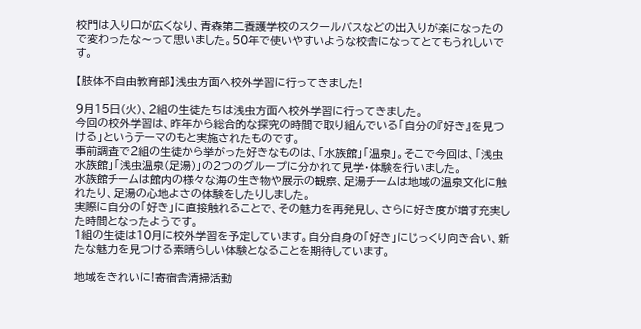校門は入り口が広くなり、青森第二養護学校のスクールバスなどの出入りが楽になったので変わったな〜って思いました。50年で使いやすいような校舎になってとてもうれしいです。

【肢体不自由教育部】浅虫方面へ校外学習に行ってきました!

9月15日(火)、2組の生徒たちは浅虫方面へ校外学習に行ってきました。
今回の校外学習は、昨年から総合的な探究の時間で取り組んでいる「自分の『好き』を見つける」というテーマのもと実施されたものです。
事前調査で2組の生徒から挙がった好きなものは、「水族館」「温泉」。そこで今回は、「浅虫水族館」「浅虫温泉(足湯)」の2つのグループに分かれて見学・体験を行いました。
水族館チームは館内の様々な海の生き物や展示の観察、足湯チームは地域の温泉文化に触れたり、足湯の心地よさの体験をしたりしました。
実際に自分の「好き」に直接触れることで、その魅力を再発見し、さらに好き度が増す充実した時間となったようです。
1組の生徒は10月に校外学習を予定しています。自分自身の「好き」にじっくり向き合い、新たな魅力を見つける素晴らしい体験となることを期待しています。

地域をきれいに!寄宿舎清掃活動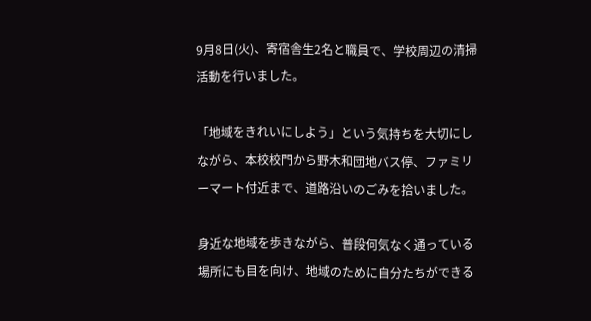9月8日(火)、寄宿舎生2名と職員で、学校周辺の清掃活動を行いました。

「地域をきれいにしよう」という気持ちを大切にしながら、本校校門から野木和団地バス停、ファミリーマート付近まで、道路沿いのごみを拾いました。

身近な地域を歩きながら、普段何気なく通っている場所にも目を向け、地域のために自分たちができる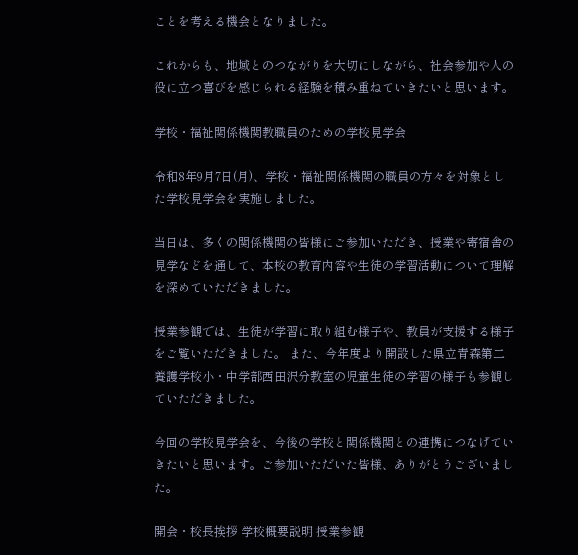ことを考える機会となりました。

これからも、地域とのつながりを大切にしながら、社会参加や人の役に立つ喜びを感じられる経験を積み重ねていきたいと思います。

学校・福祉関係機関教職員のための学校見学会

令和8年9月7日(月)、学校・福祉関係機関の職員の方々を対象とした学校見学会を実施しました。

当日は、多くの関係機関の皆様にご参加いただき、授業や寄宿舎の見学などを通して、本校の教育内容や生徒の学習活動について理解を深めていただきました。

授業参観では、生徒が学習に取り組む様子や、教員が支援する様子をご覧いただきました。 また、今年度より開設した県立青森第二養護学校小・中学部西田沢分教室の児童生徒の学習の様子も参観していただきました。

今回の学校見学会を、今後の学校と関係機関との連携につなげていきたいと思います。ご参加いただいた皆様、ありがとうございました。

開会・校長挨拶 学校概要説明 授業参観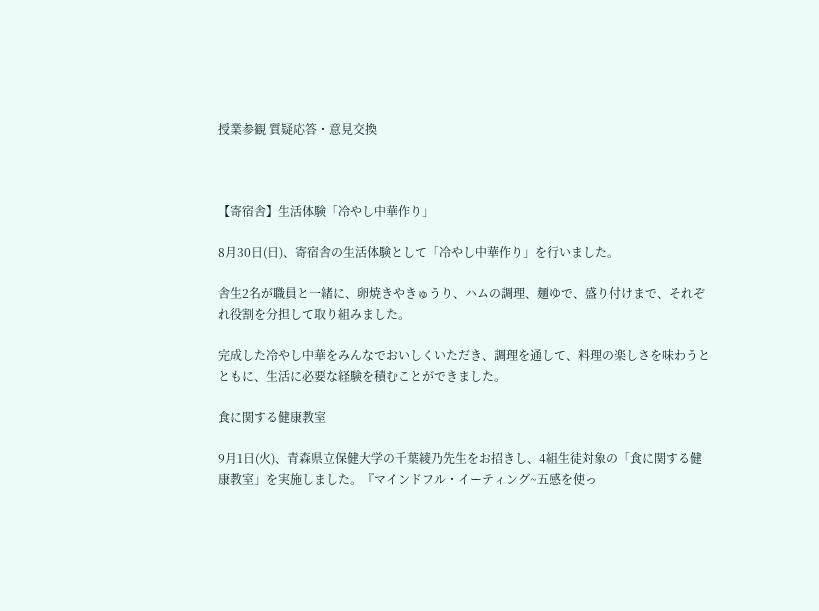授業参観 質疑応答・意見交換



【寄宿舎】生活体験「冷やし中華作り」

8月30日(日)、寄宿舎の生活体験として「冷やし中華作り」を行いました。

舎生2名が職員と一緒に、卵焼きやきゅうり、ハムの調理、麺ゆで、盛り付けまで、それぞれ役割を分担して取り組みました。

完成した冷やし中華をみんなでおいしくいただき、調理を通して、料理の楽しさを味わうとともに、生活に必要な経験を積むことができました。

食に関する健康教室

9月1日(火)、青森県立保健大学の千葉綾乃先生をお招きし、4組生徒対象の「食に関する健康教室」を実施しました。『マインドフル・イーティング~五感を使っ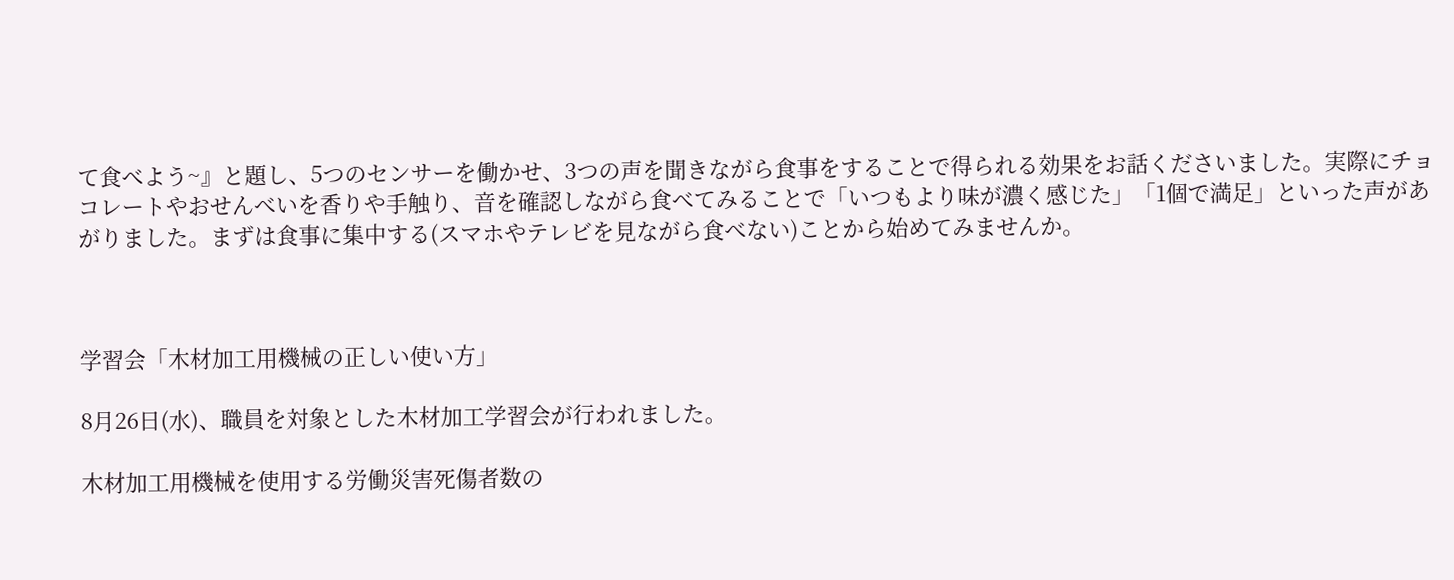て食べよう~』と題し、5つのセンサーを働かせ、3つの声を聞きながら食事をすることで得られる効果をお話くださいました。実際にチョコレートやおせんべいを香りや手触り、音を確認しながら食べてみることで「いつもより味が濃く感じた」「1個で満足」といった声があがりました。まずは食事に集中する(スマホやテレビを見ながら食べない)ことから始めてみませんか。



学習会「木材加工用機械の正しい使い方」

8月26日(水)、職員を対象とした木材加工学習会が行われました。

木材加工用機械を使用する労働災害死傷者数の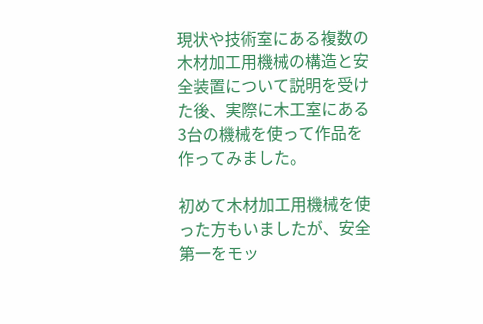現状や技術室にある複数の木材加工用機械の構造と安全装置について説明を受けた後、実際に木工室にある3台の機械を使って作品を作ってみました。

初めて木材加工用機械を使った方もいましたが、安全第一をモッ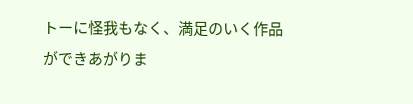トーに怪我もなく、満足のいく作品ができあがりま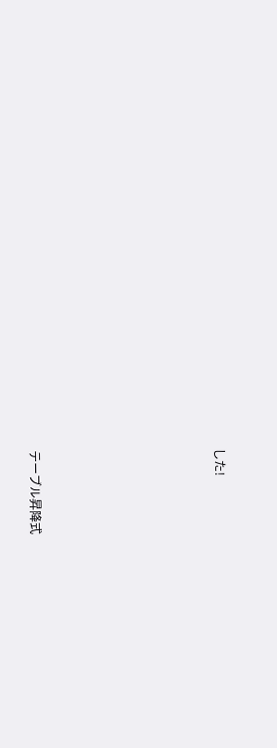した!







テーブル昇降式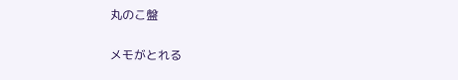丸のこ盤

メモがとれる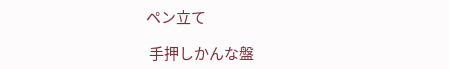ペン立て

 手押しかんな盤